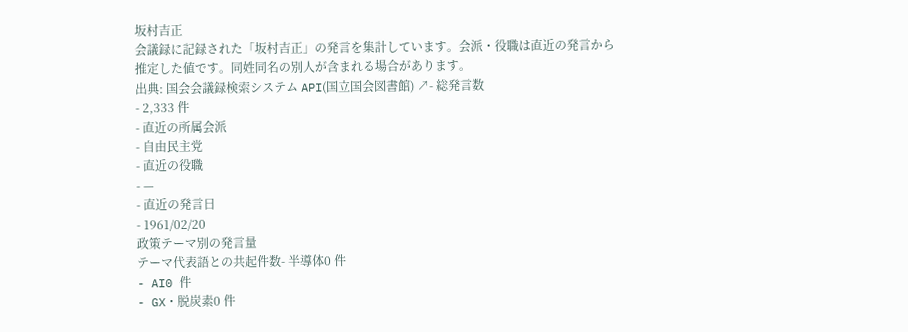坂村吉正
会議録に記録された「坂村吉正」の発言を集計しています。会派・役職は直近の発言から推定した値です。同姓同名の別人が含まれる場合があります。
出典: 国会会議録検索システム API(国立国会図書館) ↗- 総発言数
- 2,333 件
- 直近の所属会派
- 自由民主党
- 直近の役職
- —
- 直近の発言日
- 1961/02/20
政策テーマ別の発言量
テーマ代表語との共起件数- 半導体0 件
- AI0 件
- GX・脱炭素0 件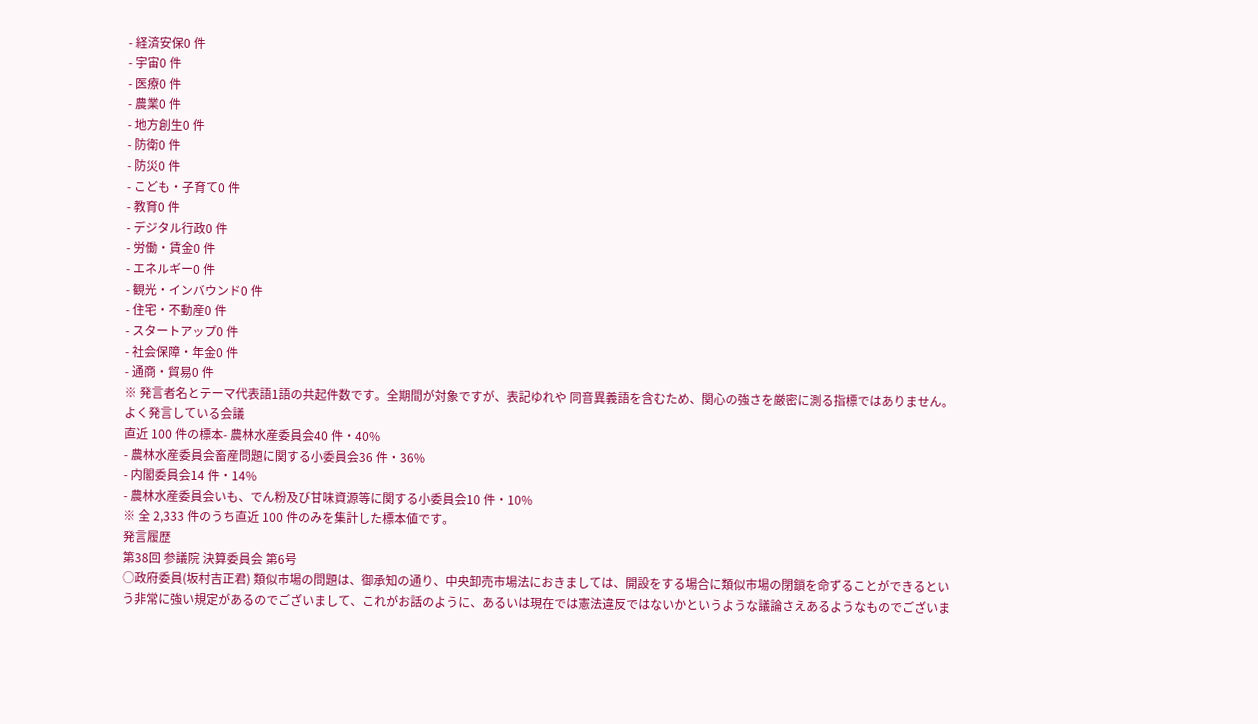- 経済安保0 件
- 宇宙0 件
- 医療0 件
- 農業0 件
- 地方創生0 件
- 防衛0 件
- 防災0 件
- こども・子育て0 件
- 教育0 件
- デジタル行政0 件
- 労働・賃金0 件
- エネルギー0 件
- 観光・インバウンド0 件
- 住宅・不動産0 件
- スタートアップ0 件
- 社会保障・年金0 件
- 通商・貿易0 件
※ 発言者名とテーマ代表語1語の共起件数です。全期間が対象ですが、表記ゆれや 同音異義語を含むため、関心の強さを厳密に測る指標ではありません。
よく発言している会議
直近 100 件の標本- 農林水産委員会40 件・40%
- 農林水産委員会畜産問題に関する小委員会36 件・36%
- 内閣委員会14 件・14%
- 農林水産委員会いも、でん粉及び甘味資源等に関する小委員会10 件・10%
※ 全 2,333 件のうち直近 100 件のみを集計した標本値です。
発言履歴
第38回 参議院 決算委員会 第6号
○政府委員(坂村吉正君) 類似市場の問題は、御承知の通り、中央卸売市場法におきましては、開設をする場合に類似市場の閉鎖を命ずることができるという非常に強い規定があるのでございまして、これがお話のように、あるいは現在では憲法違反ではないかというような議論さえあるようなものでございま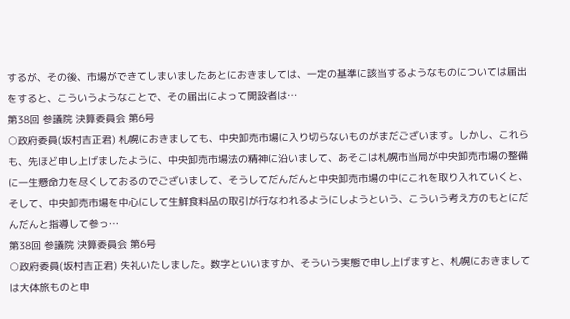するが、その後、市場ができてしまいましたあとにおきましては、一定の基準に該当するようなものについては届出をすると、こういうようなことで、その届出によって開設者は…
第38回 参議院 決算委員会 第6号
○政府委員(坂村吉正君) 札幌におきましても、中央卸売市場に入り切らないものがまだございます。しかし、これらも、先ほど申し上げましたように、中央卸売市場法の精神に沿いまして、あそこは札幌市当局が中央卸売市場の整備に一生懸命力を尽くしておるのでございまして、そうしてだんだんと中央卸売市場の中にこれを取り入れていくと、そして、中央卸売市場を中心にして生鮮食料品の取引が行なわれるようにしようという、こういう考え方のもとにだんだんと指導して参っ…
第38回 参議院 決算委員会 第6号
○政府委員(坂村吉正君) 失礼いたしました。数字といいますか、そういう実態で申し上げますと、札幌におきましては大体旅ものと申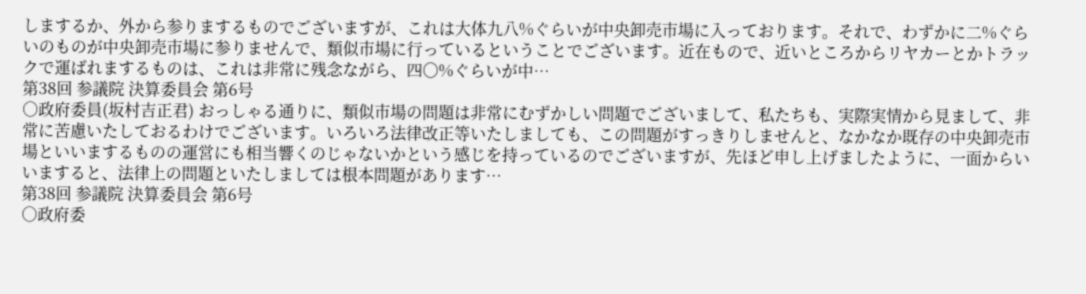しまするか、外から参りまするものでございますが、これは大体九八%ぐらいが中央卸売市場に入っております。それで、わずかに二%ぐらいのものが中央卸売市場に参りませんで、類似市場に行っているということでございます。近在もので、近いところからリヤカーとかトラックで運ばれまするものは、これは非常に残念ながら、四〇%ぐらいが中…
第38回 参議院 決算委員会 第6号
○政府委員(坂村吉正君) おっしゃる通りに、類似市場の問題は非常にむずかしい問題でございまして、私たちも、実際実情から見まして、非常に苦慮いたしておるわけでございます。いろいろ法律改正等いたしましても、この問題がすっきりしませんと、なかなか既存の中央卸売市場といいまするものの運営にも相当響くのじゃないかという感じを持っているのでございますが、先ほど申し上げましたように、一面からいいますると、法律上の問題といたしましては根本問題があります…
第38回 参議院 決算委員会 第6号
○政府委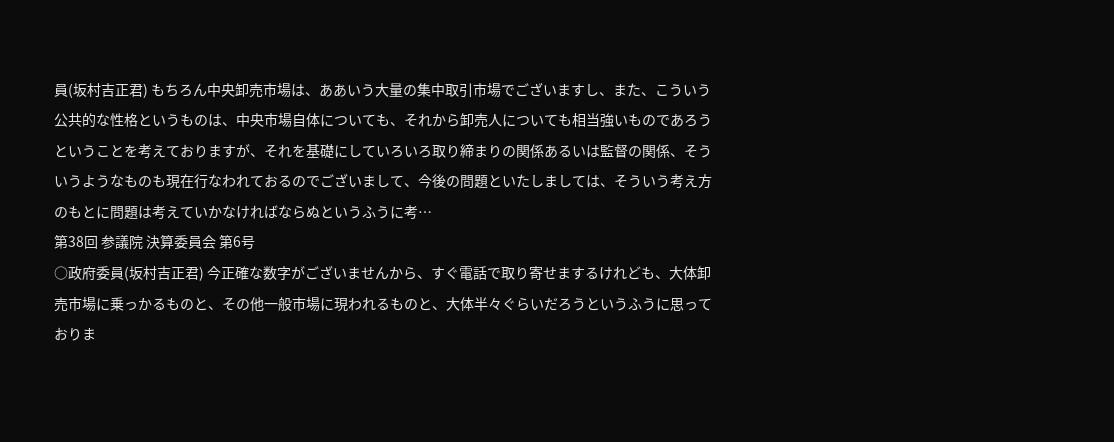員(坂村吉正君) もちろん中央卸売市場は、ああいう大量の集中取引市場でございますし、また、こういう公共的な性格というものは、中央市場自体についても、それから卸売人についても相当強いものであろうということを考えておりますが、それを基礎にしていろいろ取り締まりの関係あるいは監督の関係、そういうようなものも現在行なわれておるのでございまして、今後の問題といたしましては、そういう考え方のもとに問題は考えていかなければならぬというふうに考…
第38回 参議院 決算委員会 第6号
○政府委員(坂村吉正君) 今正確な数字がございませんから、すぐ電話で取り寄せまするけれども、大体卸売市場に乗っかるものと、その他一般市場に現われるものと、大体半々ぐらいだろうというふうに思っておりま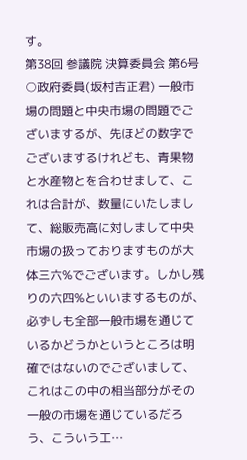す。
第38回 参議院 決算委員会 第6号
○政府委員(坂村吉正君) 一般市場の問題と中央市場の問題でございまするが、先ほどの数字でございまするけれども、青果物と水産物とを合わせまして、これは合計が、数量にいたしまして、総販売高に対しまして中央市場の扱っておりますものが大体三六%でございます。しかし残りの六四%といいまするものが、必ずしも全部一般市場を通じているかどうかというところは明確ではないのでございまして、これはこの中の相当部分がその一般の市場を通じているだろう、こういう工…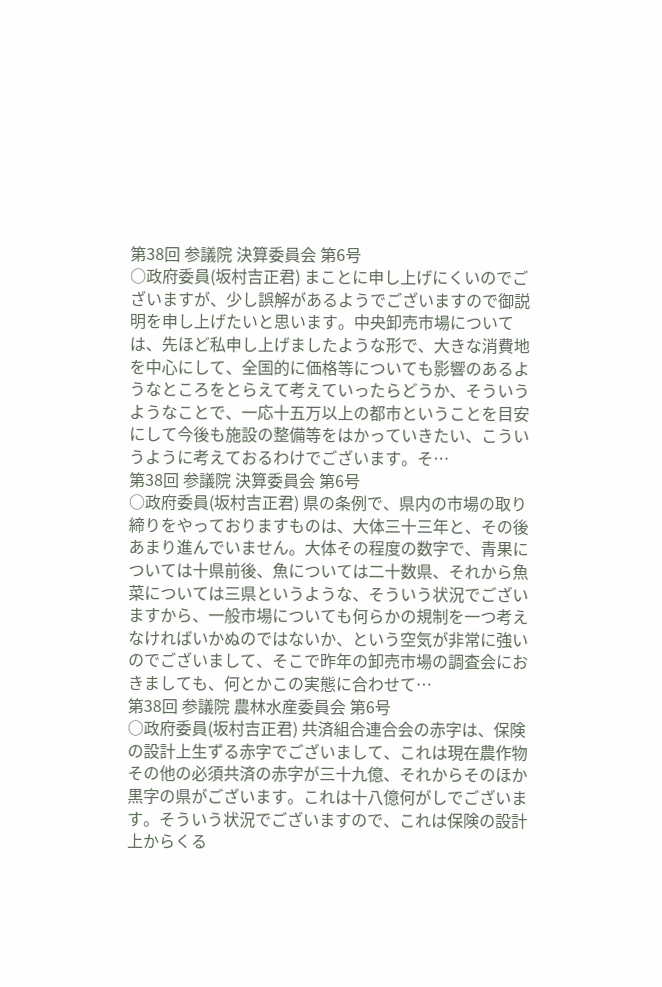第38回 参議院 決算委員会 第6号
○政府委員(坂村吉正君) まことに申し上げにくいのでございますが、少し誤解があるようでございますので御説明を申し上げたいと思います。中央卸売市場については、先ほど私申し上げましたような形で、大きな消費地を中心にして、全国的に価格等についても影響のあるようなところをとらえて考えていったらどうか、そういうようなことで、一応十五万以上の都市ということを目安にして今後も施設の整備等をはかっていきたい、こういうように考えておるわけでございます。そ…
第38回 参議院 決算委員会 第6号
○政府委員(坂村吉正君) 県の条例で、県内の市場の取り締りをやっておりますものは、大体三十三年と、その後あまり進んでいません。大体その程度の数字で、青果については十県前後、魚については二十数県、それから魚菜については三県というような、そういう状況でございますから、一般市場についても何らかの規制を一つ考えなければいかぬのではないか、という空気が非常に強いのでございまして、そこで昨年の卸売市場の調査会におきましても、何とかこの実態に合わせて…
第38回 参議院 農林水産委員会 第6号
○政府委員(坂村吉正君) 共済組合連合会の赤字は、保険の設計上生ずる赤字でございまして、これは現在農作物その他の必須共済の赤字が三十九億、それからそのほか黒字の県がございます。これは十八億何がしでございます。そういう状況でございますので、これは保険の設計上からくる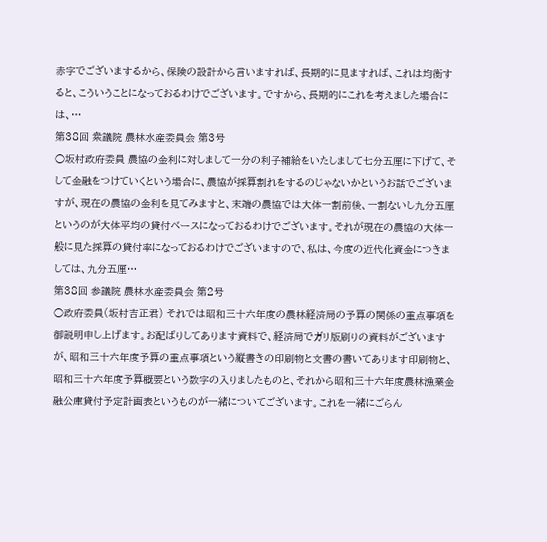赤字でございまするから、保険の設計から言いますれば、長期的に見ますれば、これは均衡すると、こういうことになっておるわけでございます。ですから、長期的にこれを考えました場合には、…
第38回 衆議院 農林水産委員会 第3号
○坂村政府委員 農協の金利に対しまして一分の利子補給をいたしまして七分五厘に下げて、そして金融をつけていくという場合に、農協が採算割れをするのじゃないかというお話でございますが、現在の農協の金利を見てみますと、末端の農協では大体一割前後、一割ないし九分五厘というのが大体平均の貸付ベースになっておるわけでございます。それが現在の農協の大体一般に見た採算の貸付率になっておるわけでございますので、私は、今度の近代化資金につきましては、九分五厘…
第38回 参議院 農林水産委員会 第2号
○政府委員(坂村吉正君) それでは昭和三十六年度の農林経済局の予算の関係の重点事項を御説明申し上げます。お配ばりしてあります資料で、経済局でガリ版刷りの資料がございますが、昭和三十六年度予算の重点事項という縦書きの印刷物と文書の書いてあります印刷物と、昭和三十六年度予算概要という数字の入りましたものと、それから昭和三十六年度農林漁業金融公庫貸付予定計画表というものが一緒についてございます。これを一緒にごらん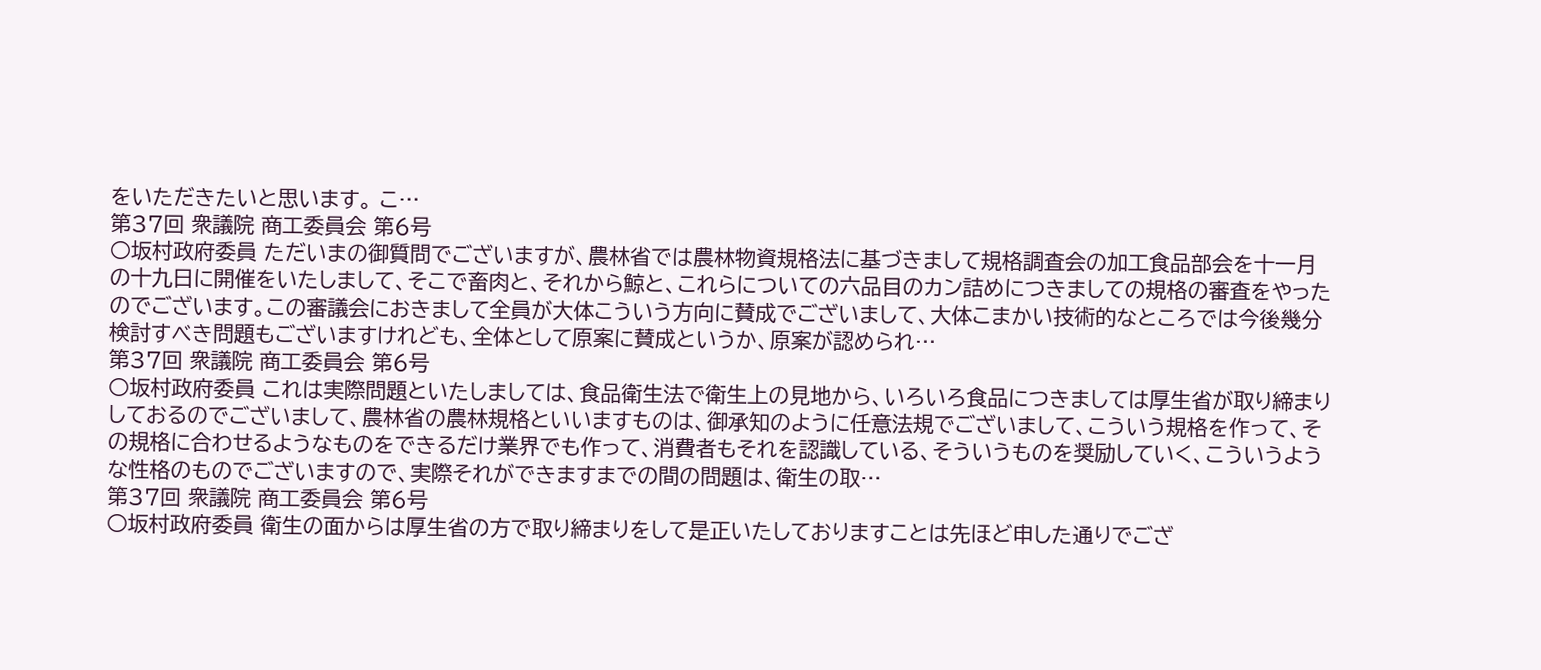をいただきたいと思います。 こ…
第37回 衆議院 商工委員会 第6号
○坂村政府委員 ただいまの御質問でございますが、農林省では農林物資規格法に基づきまして規格調査会の加工食品部会を十一月の十九日に開催をいたしまして、そこで畜肉と、それから鯨と、これらについての六品目のカン詰めにつきましての規格の審査をやったのでございます。この審議会におきまして全員が大体こういう方向に賛成でございまして、大体こまかい技術的なところでは今後幾分検討すべき問題もございますけれども、全体として原案に賛成というか、原案が認められ…
第37回 衆議院 商工委員会 第6号
○坂村政府委員 これは実際問題といたしましては、食品衛生法で衛生上の見地から、いろいろ食品につきましては厚生省が取り締まりしておるのでございまして、農林省の農林規格といいますものは、御承知のように任意法規でございまして、こういう規格を作って、その規格に合わせるようなものをできるだけ業界でも作って、消費者もそれを認識している、そういうものを奨励していく、こういうような性格のものでございますので、実際それができますまでの間の問題は、衛生の取…
第37回 衆議院 商工委員会 第6号
○坂村政府委員 衛生の面からは厚生省の方で取り締まりをして是正いたしておりますことは先ほど申した通りでござ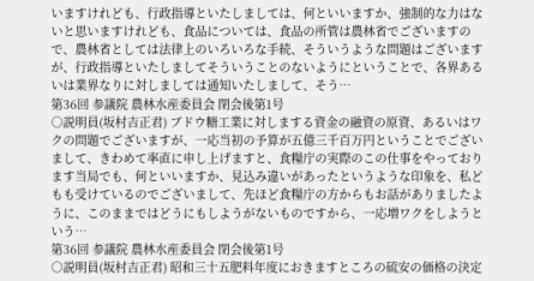いますけれども、行政指導といたしましては、何といいますか、強制的な力はないと思いますけれども、食品については、食品の所管は農林省でございますので、農林省としては法律上のいろいろな手続、そういうような問題はございますが、行政指導といたしましてそういうことのないようにということで、各界あるいは業界なりに対しましては通知いたしまして、そう…
第36回 参議院 農林水産委員会 閉会後第1号
○説明員(坂村吉正君) ブドウ糖工業に対しまする資金の融資の原資、あるいはワクの問題でございますが、一応当初の予算が五億三千百万円ということでございまして、きわめて率直に申し上げますと、食糧庁の実際のこの仕事をやっております当局でも、何といいますか、見込み違いがあったというような印象を、私どもも受けているのでございまして、先ほど食糧庁の方からもお話がありましたように、このままではどうにもしようがないものですから、一応増ワクをしようという…
第36回 参議院 農林水産委員会 閉会後第1号
○説明員(坂村吉正君) 昭和三十五肥料年度におきますところの硫安の価格の決定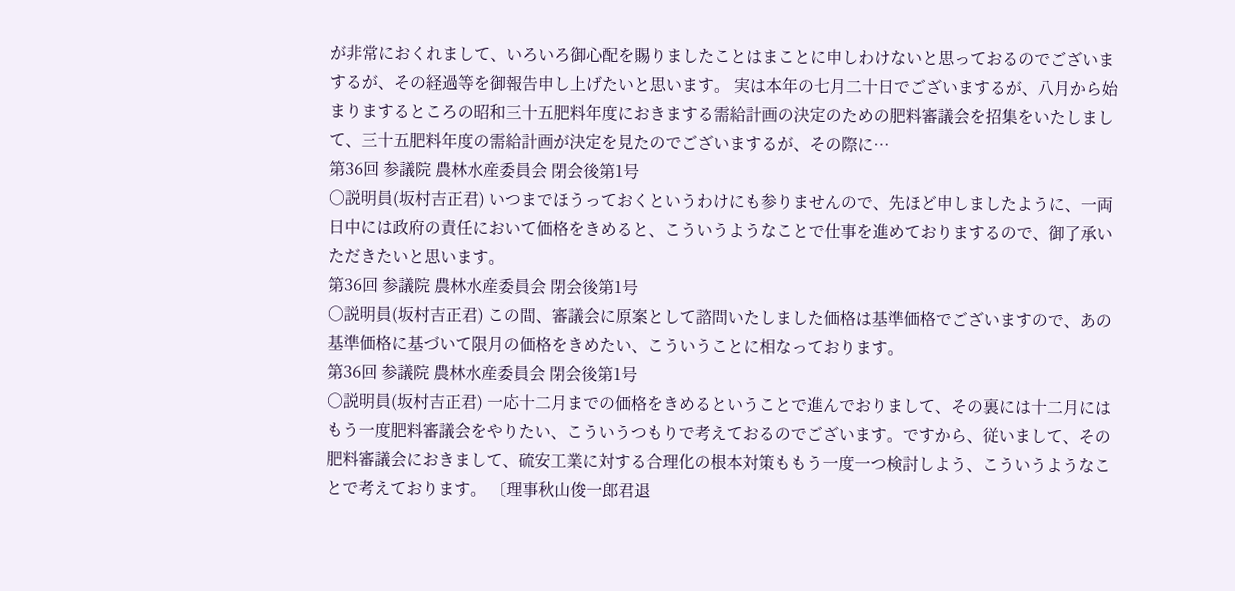が非常におくれまして、いろいろ御心配を賜りましたことはまことに申しわけないと思っておるのでございまするが、その経過等を御報告申し上げたいと思います。 実は本年の七月二十日でございまするが、八月から始まりまするところの昭和三十五肥料年度におきまする需給計画の決定のための肥料審議会を招集をいたしまして、三十五肥料年度の需給計画が決定を見たのでございまするが、その際に…
第36回 参議院 農林水産委員会 閉会後第1号
○説明員(坂村吉正君) いつまでほうっておくというわけにも参りませんので、先ほど申しましたように、一両日中には政府の責任において価格をきめると、こういうようなことで仕事を進めておりまするので、御了承いただきたいと思います。
第36回 参議院 農林水産委員会 閉会後第1号
○説明員(坂村吉正君) この間、審議会に原案として諮問いたしました価格は基準価格でございますので、あの基準価格に基づいて限月の価格をきめたい、こういうことに相なっております。
第36回 参議院 農林水産委員会 閉会後第1号
○説明員(坂村吉正君) 一応十二月までの価格をきめるということで進んでおりまして、その裏には十二月にはもう一度肥料審議会をやりたい、こういうつもりで考えておるのでございます。ですから、従いまして、その肥料審議会におきまして、硫安工業に対する合理化の根本対策ももう一度一つ検討しよう、こういうようなことで考えております。 〔理事秋山俊一郎君退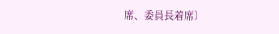席、委員長着席〕